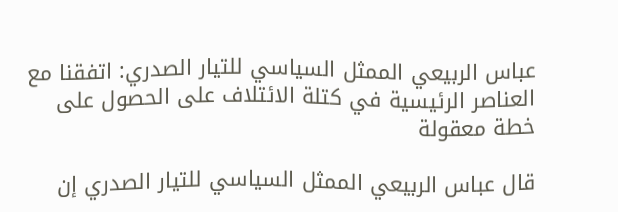عباس الربيعي الممثل السياسي للتيار الصدري: اتفقنا مع العناصر الرئيسية في كتلة الائتلاف على الحصول على خطة معقولة

قال عباس الربيعي الممثل السياسي للتيار الصدري إن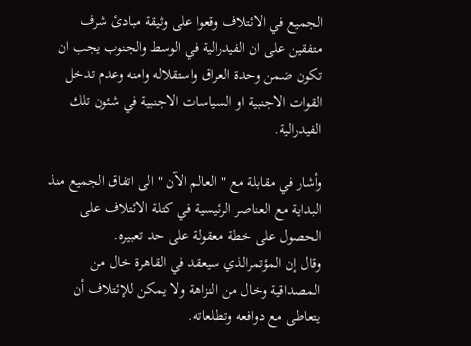الجميع في الائتلاف وقعوا على وثيقة مبادئ شرف متفقين على ان الفيدرالية في الوسط والجنوب يجب ان تكون ضمن وحدة العراق واستقلاله وامنه وعدم تدخل القوات الاجنبية او السياسات الاجنبية في شئون تلك الفيدرالية.

وأشار في مقابلة مع " العالم الآن " الى اتفاق الجميع منذ البداية مع العناصر الرئيسية في كتلة الائتلاف على الحصول على خطة معقولة على حد تعبيره.
وقال إن المؤتمرالذي سيعقد في القاهرة خال من المصداقية وخال من النزاهة ولا يمكن للإئتلاف أن يتعاطى مع دوافعه وتطلعاته.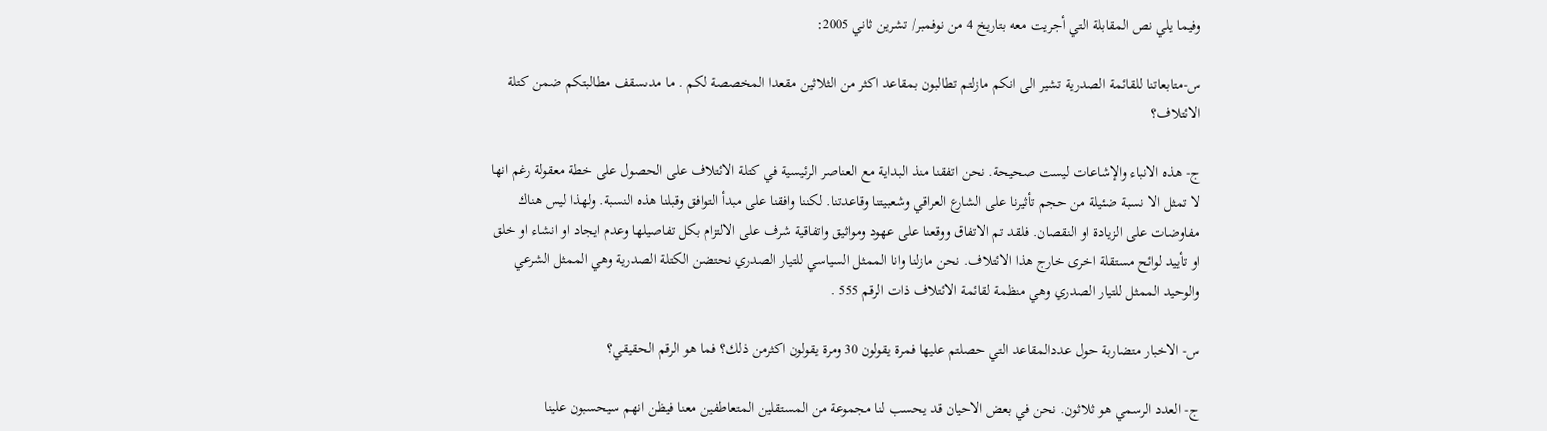وفيما يلي نص المقابلة التي أجريت معه بتاريخ 4 من نوفمبر/ تشرين ثاني 2005:

س-متابعاتنا للقائمة الصدرية تشير الى انكم مازلتم تطالبون بمقاعد اكثر من الثلاثين مقعدا المخصصة لكم . ما مدىسقف مطالبتكم ضمن كتلة الائتلاف؟

ج- هذه الانباء والإشاعات ليست صحيحة. نحن اتفقنا منذ البداية مع العناصر الرئيسية في كتلة الائتلاف على الحصول على خطة معقولة رغم انها لا تمثل الا نسبة ضئيلة من حجم تأثيرنا على الشارع العراقي وشعبيتنا وقاعدتنا. لكننا وافقنا على مبدأ التوافق وقبلنا هذه النسبة. ولهذا ليس هناك مفاوضات على الزيادة او النقصان. فلقد تم الاتفاق ووقعنا على عهود ومواثيق واتفاقية شرف على الالتزام بكل تفاصيلها وعدم ايجاد او انشاء او خلق او تأييد لوائح مستقلة اخرى خارج هذا الائتلاف. نحن مازلنا وانا الممثل السياسي للتيار الصدري نحتضن الكتلة الصدرية وهي الممثل الشرعي والوحيد الممثل للتيار الصدري وهي منظمة لقائمة الائتلاف ذات الرقم 555 .

س- الاخبار متضاربة حول عددالمقاعد التي حصلتم عليها فمرة يقولون 30 ومرة يقولون اكثرمن ذلك؟ فما هو الرقم الحقيقي؟

ج- العدد الرسمي هو ثلاثون. نحن في بعض الاحيان قد يحسب لنا مجموعة من المستقلين المتعاطفين معنا فيظن انهم سيحسبون علينا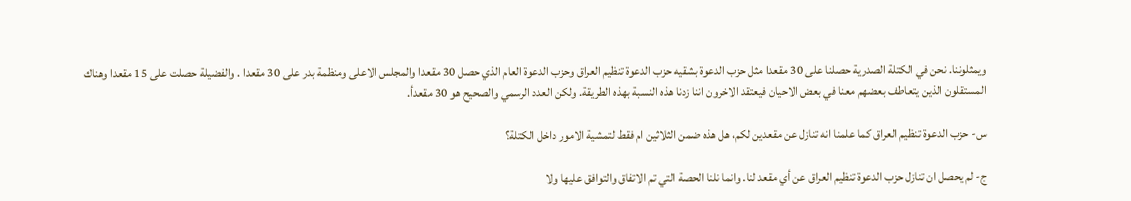ويمثلوننا. نحن في الكتلة الصدرية حصلنا على 30 مقعدا مثل حزب الدعوة بشقيه حزب الدعوة تنظيم العراق وحزب الدعوة العام الذي حصل 30 مقعدا والمجلس الاعلى ومنظمة بدر على 30 مقعدا . والفضيلة حصلت على 15 مقعدا وهناك المستقلون الذين يتعاطف بعضهم معنا في بعض الاحيان فيعتقد الاخرون اننا زدنا هذه النسبة بهذه الطريقة. ولكن العدد الرسمي والصحيح هو 30 مقعدأ.

س- حزب الدعوة تنظيم العراق كما علمنا انه تنازل عن مقعدين لكم، هل هذه ضمن الثلاثين ام فقط لتمشية الامور داخل الكتلة؟

ج- لم يحصل ان تنازل حزب الدعوة تنظيم العراق عن أي مقعد لنا. وانما نلنا الحصة التي تم الاتفاق والتوافق عليها ولا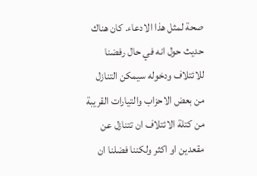صحة لمثل هذا الادعاء. كان هناك حديث حول انه في حال رفضنا للائتلاف ودخوله سيمكن التنازل من بعض الاحزاب والتيارات القريبة من كتلة الائتلاف ان تتنازل عن مقعدين او اكثر ولكننا فضلنا ان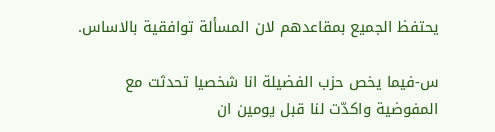يحتفظ الجميع بمقاعدهم لان المسألة توافقية بالاساس.

س-فيما يخص حزب الفضيلة انا شخصيا تحدثت مع المفوضية واكدّت لنا قبل يومين ان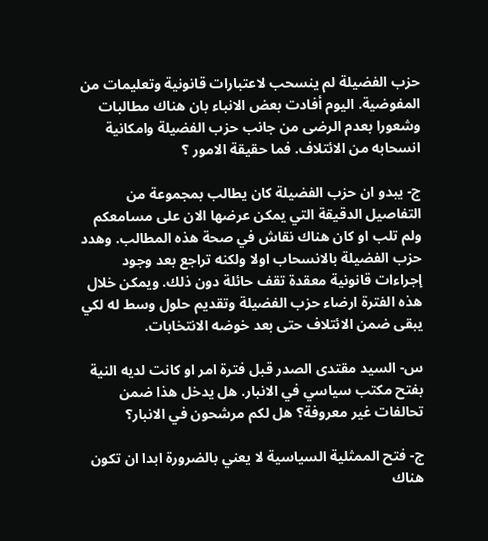حزب الفضيلة لم ينسحب لاعتبارات قانونية وتعليمات من المفوضية. اليوم أفادت بعض الانباء بان هناك مطالبات وشعورا بعدم الرضى من جانب حزب الفضيلة وامكانية انسحابه من الائتلاف. فما حقيقة الامور ؟

ج- يبدو ان حزب الفضيلة كان يطالب بمجموعة من التفاصيل الدقيقة التي يمكن عرضها الان على مسامعكم ولم تلب او كان هناك نقاش في صحة هذه المطالب. وهدد حزب الفضيلة بالانسحاب اولا ولكنه تراجع بعد وجود إجراءات قانونية معقدة تقف حائلة دون ذلك. ويمكن خلال هذه الفترة ارضاء حزب الفضيلة وتقديم حلول وسط له لكي يبقى ضمن الائتلاف حتى بعد خوضه الانتخابات.

س- السيد مقتدى الصدر قبل فترة امر او كانت لديه النية بفتح مكتب سياسي في الانبار. هل يدخل هذا ضمن تحالفات غير معروفة؟ هل لكم مرشحون في الانبار؟

ج- فتح الممثلية السياسية لا يعني بالضرورة ابدا ان تكون هناك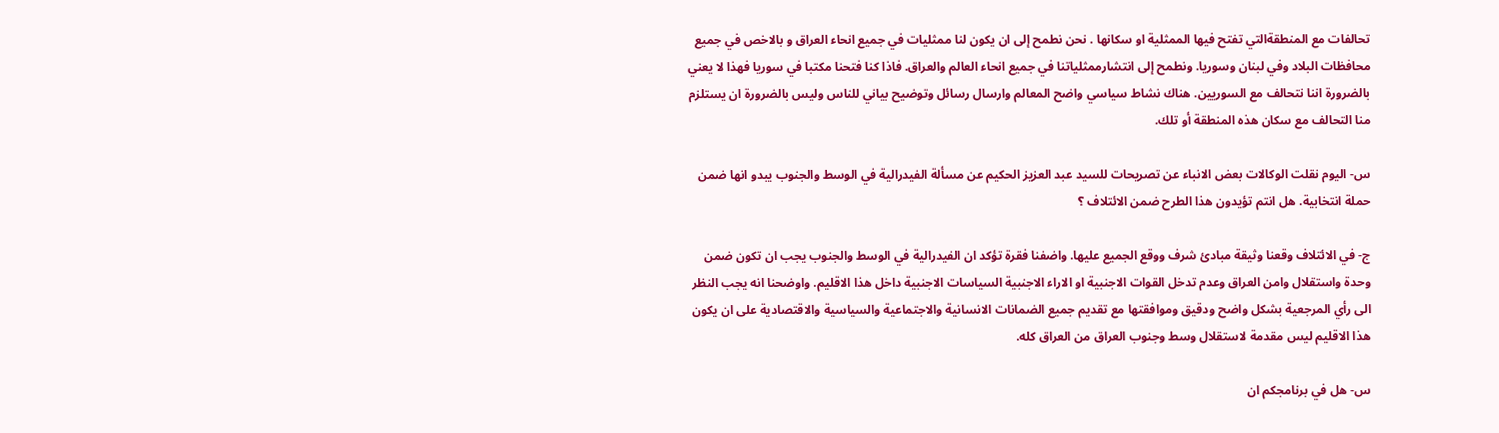تحالفات مع المنطقةالتي تفتح فيها الممثلية او سكانها . نحن نطمح إلى ان يكون لنا ممثليات في جميع انحاء العراق و بالاخص في جميع محافظات البلاد وفي لبنان وسوريا. ونطمح إلى انتشارممثلياتنا في جميع انحاء العالم والعراق. فاذا كنا فتحنا مكتبا في سوريا فهذا لا يعني بالضرورة اننا نتحالف مع السوريين. هناك نشاط سياسي واضح المعالم وارسال رسائل وتوضيح بياني للناس وليس بالضرورة ان يستلزم منا التحالف مع سكان هذه المنطقة أو تلك.

س- اليوم نقلت الوكالات بعض الانباء عن تصريحات للسيد عبد العزيز الحكيم عن مسألة الفيدرالية في الوسط والجنوب يبدو انها ضمن حملة انتخابية. هل انتم تؤيدون هذا الطرح ضمن الائتلاف ؟

ج- في الائتلاف وقعنا وثيقة مبادئ شرف ووقع الجميع عليها. واضفنا فقرة تؤكد ان الفيدرالية في الوسط والجنوب يجب ان تكون ضمن وحدة واستقلال وامن العراق وعدم تدخل القوات الاجنبية او الاراء الاجنبية السياسات الاجنبية داخل هذا الاقليم. واوضحنا انه يجب النظر الى رأي المرجعية بشكل واضح ودقيق وموافقتها مع تقديم جميع الضمانات الانسانية والاجتماعية والسياسية والاقتصادية على ان يكون هذا الاقليم ليس مقدمة لاستقلال وسط وجنوب العراق من العراق كله.

س- هل في برنامجكم ان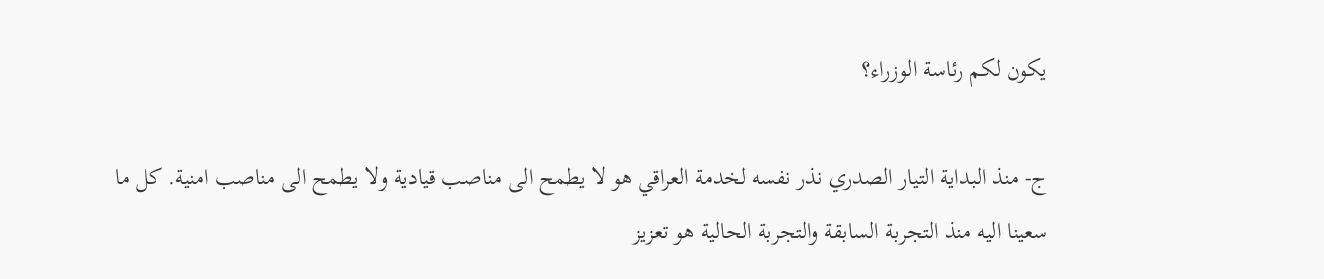يكون لكم رئاسة الوزراء؟

ج- منذ البداية التيار الصدري نذر نفسه لخدمة العراقي هو لا يطمح الى مناصب قيادية ولا يطمح الى مناصب امنية. كل ما سعينا اليه منذ التجربة السابقة والتجربة الحالية هو تعزيز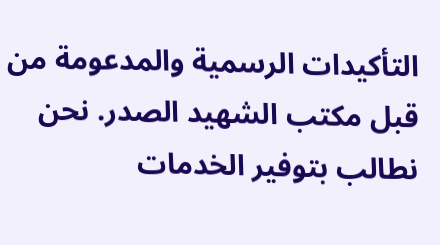التأكيدات الرسمية والمدعومة من قبل مكتب الشهيد الصدر. نحن نطالب بتوفير الخدمات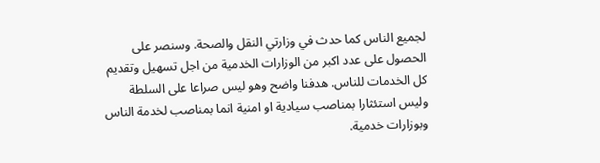لجميع الناس كما حدث في وزارتي النقل والصحة. وسنصر على الحصول على عدد اكبر من الوزارات الخدمية من اجل تسهيل وتقديم كل الخدمات للناس. هدفنا واضح وهو ليس صراعا على السلطة وليس استئثارا بمناصب سيادية او امنية انما بمناصب لخدمة الناس وبوزارات خدمية.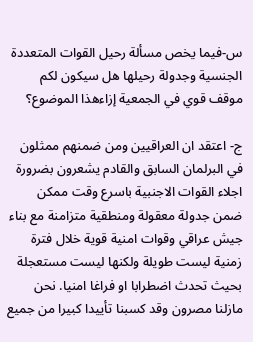س-فيما يخص مسألة رحيل القوات المتعددة الجنسية وجدولة رحيلها هل سيكون لكم موقف قوي في الجمعية إزاءهذا الموضوع؟

ج- اعتقد ان العراقيين ومن ضمنهم ممثلون في البرلمان السابق والقادم يشعرون بضرورة اجلاء القوات الاجنبية باسرع وقت ممكن ضمن جدولة معقولة ومنطقية متزامنة مع بناء جيش عراقي وقوات امنية قوية خلال فترة زمنية ليست طويلة ولكنها ليست مستعجلة بحيث تحدث اضطرابا او فراغا امنيا. نحن مازلنا مصرون وقد كسبنا تأييدا كبيرا من جميع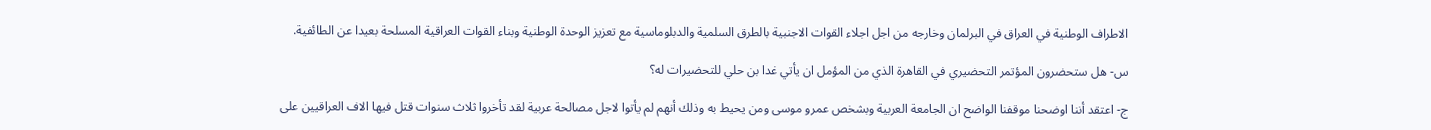الاطراف الوطنية في العراق في البرلمان وخارجه من اجل اجلاء القوات الاجنبية بالطرق السلمية والدبلوماسية مع تعزيز الوحدة الوطنية وبناء القوات العراقية المسلحة بعيدا عن الطائفية.

س- هل ستحضرون المؤتمر التحضيري في القاهرة الذي من المؤمل ان يأتي غدا بن حلي للتحضيرات له؟

ج- اعتقد أننا اوضحنا موقفنا الواضح ان الجامعة العربية وبشخص عمرو موسى ومن يحيط به وذلك أنهم لم يأتوا لاجل مصالحة عربية لقد تأخروا ثلاث سنوات قتل فيها الاف العراقيين على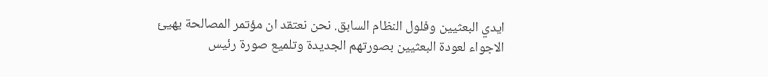ايدي البعثيين وفلول النظام السابق. نحن نعتقد ان مؤتمر المصالحة يهيئ الاجواء لعودة البعثيين بصورتهم الجديدة وتلميع صورة رئيس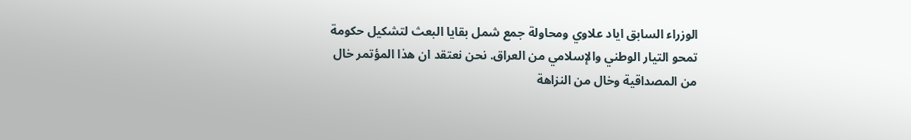الوزراء السابق اياد علاوي ومحاولة جمع شمل بقايا البعث لتشكيل حكومة تمحو التيار الوطني والإسلامي من العراق. نحن نعتقد ان هذا المؤتمر خال من المصداقية وخال من النزاهة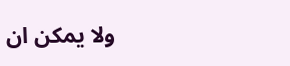ولا يمكن ان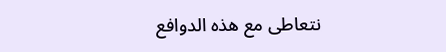نتعاطى مع هذه الدوافع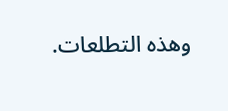وهذه التطلعات.